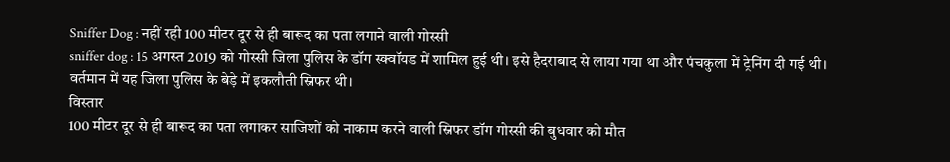Sniffer Dog : नहीं रही 100 मीटर दूर से ही बारूद का पता लगाने वाली गोस्सी
sniffer dog : 15 अगस्त 2019 को गोस्सी जिला पुलिस के डॉग स्क्वॉयड में शामिल हुई थी। इसे हैदराबाद से लाया गया था और पंचकुला में ट्रेनिंग दी गई थी। वर्तमान में यह जिला पुलिस के बेड़े में इकलौती स्निफर थी।
विस्तार
100 मीटर दूर से ही बारूद का पता लगाकर साजिशों को नाकाम करने वाली स्निफर डॉग गोस्सी की बुधवार को मौत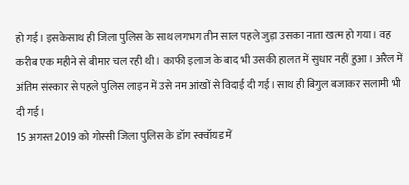हो गई। इसकेसाथ ही जिला पुलिस के साथ लगभग तीन साल पहले जुड़ा उसका नाता खत्म हो गया। वह करीब एक महीने से बीमार चल रही थी। काफी इलाज के बाद भी उसकी हालत में सुधार नहीं हुआ। अरैल में अंतिम संस्कार से पहले पुलिस लाइन में उसे नम आंखों से विदाई दी गई। साथ ही बिगुल बजाकर सलामी भी दी गई।
15 अगस्त 2019 को गोस्सी जिला पुलिस के डॉग स्क्वॉयड में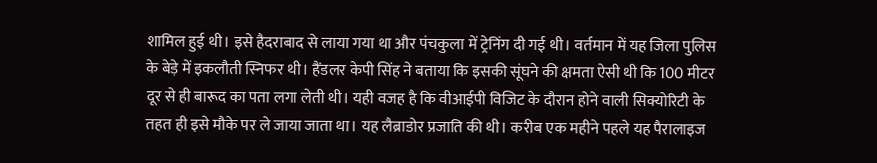शामिल हुई थी। इसे हैदराबाद से लाया गया था और पंचकुला में ट्रेनिंग दी गई थी। वर्तमान में यह जिला पुलिस के बेड़े में इकलौती स्निफर थी। हैंडलर केपी सिंह ने बताया कि इसकी सूंघने की क्षमता ऐसी थी कि 100 मीटर दूर से ही बारूद का पता लगा लेती थी। यही वजह है कि वीआईपी विजिट के दौरान होने वाली सिक्योरिटी के तहत ही इसे मौके पर ले जाया जाता था। यह लैब्राडोर प्रजाति की थी। करीब एक महीने पहले यह पैरालाइज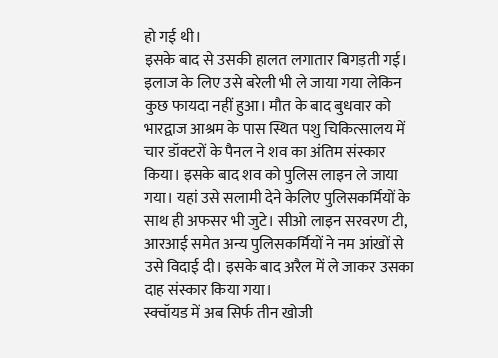हो गई थी।
इसके बाद से उसकी हालत लगातार बिगड़ती गई। इलाज के लिए उसे बरेली भी ले जाया गया लेकिन कुछ फायदा नहीं हुआ। मौत के बाद बुधवार को भारद्वाज आश्रम के पास स्थित पशु चिकित्सालय में चार डॉक्टरों के पैनल ने शव का अंतिम संस्कार किया। इसके बाद शव को पुलिस लाइन ले जाया गया। यहां उसे सलामी देने केलिए पुलिसकर्मियों के साथ ही अफसर भी जुटे। सीओ लाइन सरवरण टी, आरआई समेत अन्य पुलिसकर्मियों ने नम आंखों से उसे विदाई दी। इसके बाद अरैल में ले जाकर उसका दाह संस्कार किया गया।
स्क्वॉयड में अब सिर्फ तीन खोजी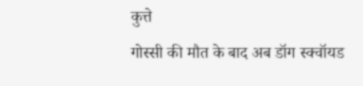कुत्ते
गोस्सी की मौत के बाद अब डॉग स्क्वॉयड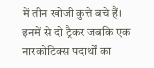में तीन खोजी कुत्ते बचे हैं। इनमें से दो ट्रैकर जबकि एक नारकोटिक्स पदार्थों का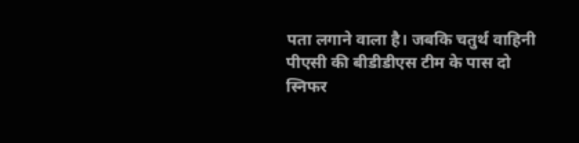पता लगाने वाला है। जबकि चतुर्थ वाहिनी पीएसी की बीडीडीएस टीम के पास दो स्निफर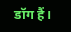डॉग हैं।